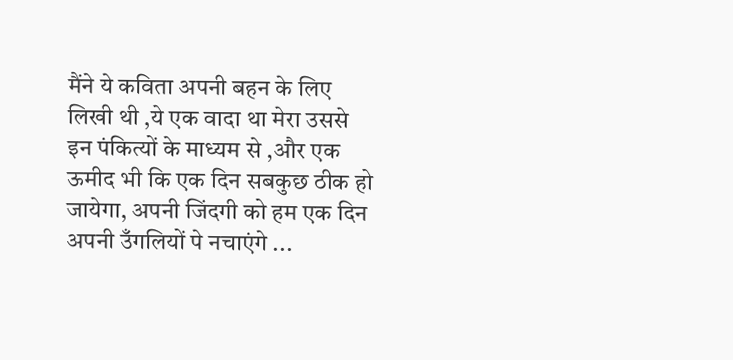मैंने ये कविता अपनी बहन के लिए लिखी थी ,ये एक वादा था मेरा उससे इन पंकित्यों के माध्यम से ,और एक ऊमीद भी कि एक दिन सबकुछ ठीक हो जायेगा, अपनी जिंदगी को हम एक दिन अपनी उँगलियों पे नचाएंगे ...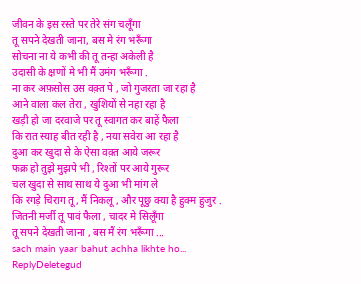जीवन के इस रस्ते पर तेरे संग चलूँगा
तू सपने देखती जाना, बस मे रंग भरूँगा
सोचना ना ये कभी की तू तन्हा अकेली है
उदासी के क्षणों मे भी मैं उमंग भरूँगा .
ना कर अफ़सोस उस वक़्त पे , जो गुजरता जा रहा है
आने वाला कल तेरा , खुशियों से नहा रहा है
खड़ी हो जा दरवाजे पर तू स्वागत कर बाहें फैला
कि रात स्याह बीत रही है , नया सवेरा आ रहा है
दुआ कर खुदा से के ऐसा वक़्त आये जरूर
फक्र हो तुझे मुझपे भी , रिश्तों पर आये गुरूर
चल खुदा से साथ साथ ये दुआ भी मांग ले
कि रगड़े चिराग तू, मैं निकलू , और पूछु क्या है हुक्म हुजुर .
जितनी मर्जी तू पावं फैला , चादर मे सिलूँगा
तू सपने देखती जाना , बस मैं रंग भरूँगा ...
sach main yaar bahut achha likhte ho...
ReplyDeletegud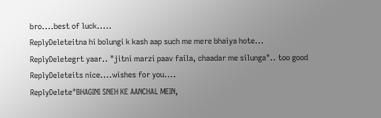bro....best of luck.....
ReplyDeleteitna hi bolungi k kash aap such me mere bhaiya hote...
ReplyDeletegrt yaar.. "jitni marzi paav faila, chaadar me silunga".. too good
ReplyDeleteits nice....wishes for you....
ReplyDelete"BHAGINI SNEH KE AANCHAL MEIN,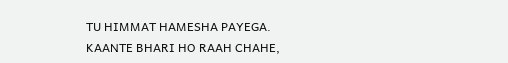TU HIMMAT HAMESHA PAYEGA.
KAANTE BHARI HO RAAH CHAHE,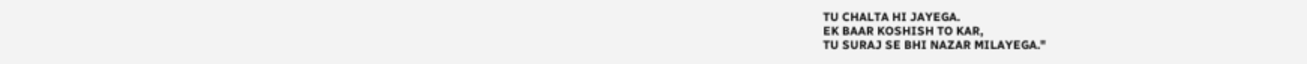TU CHALTA HI JAYEGA.
EK BAAR KOSHISH TO KAR,
TU SURAJ SE BHI NAZAR MILAYEGA."